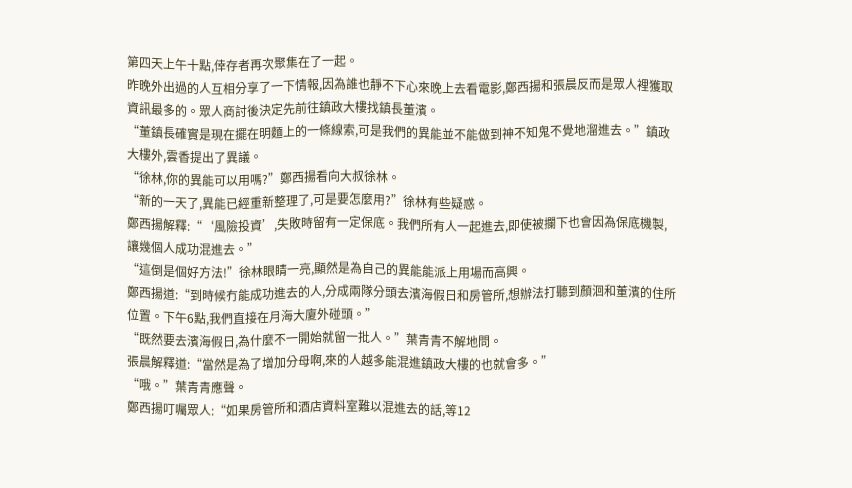第四天上午十點,倖存者再次聚集在了一起。
昨晚外出過的人互相分享了一下情報,因為誰也靜不下心來晚上去看電影,鄭西揚和張晨反而是眾人裡獲取資訊最多的。眾人商討後決定先前往鎮政大樓找鎮長董濱。
“董鎮長確實是現在擺在明麵上的一條線索,可是我們的異能並不能做到神不知鬼不覺地溜進去。”鎮政大樓外,雲香提出了異議。
“徐林,你的異能可以用嗎?”鄭西揚看向大叔徐林。
“新的一天了,異能已經重新整理了,可是要怎麼用?”徐林有些疑惑。
鄭西揚解釋:“‘風險投資’,失敗時留有一定保底。我們所有人一起進去,即使被攔下也會因為保底機製,讓幾個人成功混進去。”
“這倒是個好方法!”徐林眼睛一亮,顯然是為自己的異能能派上用場而高興。
鄭西揚道:“到時候冇能成功進去的人,分成兩隊分頭去濱海假日和房管所,想辦法打聽到顏洄和董濱的住所位置。下午6點,我們直接在月海大廈外碰頭。”
“既然要去濱海假日,為什麼不一開始就留一批人。”葉青青不解地問。
張晨解釋道:“當然是為了增加分母啊,來的人越多能混進鎮政大樓的也就會多。”
“哦。”葉青青應聲。
鄭西揚叮囑眾人:“如果房管所和酒店資料室難以混進去的話,等12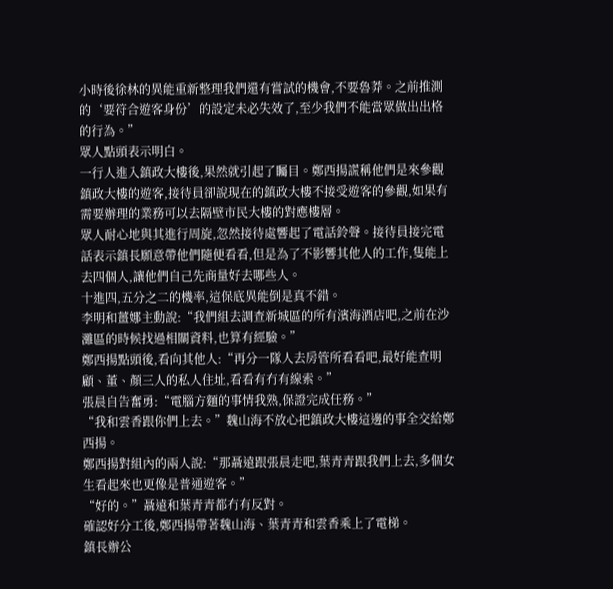小時後徐林的異能重新整理我們還有嘗試的機會,不要魯莽。之前推測的‘要符合遊客身份’的設定未必失效了,至少我們不能當眾做出出格的行為。”
眾人點頭表示明白。
一行人進入鎮政大樓後,果然就引起了矚目。鄭西揚謊稱他們是來參觀鎮政大樓的遊客,接待員卻說現在的鎮政大樓不接受遊客的參觀,如果有需要辦理的業務可以去隔壁市民大樓的對應樓層。
眾人耐心地與其進行周旋,忽然接待處響起了電話鈴聲。接待員接完電話表示鎮長願意帶他們隨便看看,但是為了不影響其他人的工作,隻能上去四個人,讓他們自己先商量好去哪些人。
十進四,五分之二的機率,這保底異能倒是真不錯。
李明和薑娜主動說:“我們組去調查新城區的所有濱海酒店吧,之前在沙灘區的時候找過相關資料,也算有經驗。”
鄭西揚點頭後,看向其他人:“再分一隊人去房管所看看吧,最好能查明顧、董、顏三人的私人住址,看看有冇有線索。”
張晨自告奮勇:“電腦方麵的事情我熟,保證完成任務。”
“我和雲香跟你們上去。”魏山海不放心把鎮政大樓這邊的事全交給鄭西揚。
鄭西揚對組內的兩人說:“那聶遠跟張晨走吧,葉青青跟我們上去,多個女生看起來也更像是普通遊客。”
“好的。”聶遠和葉青青都冇有反對。
確認好分工後,鄭西揚帶著魏山海、葉青青和雲香乘上了電梯。
鎮長辦公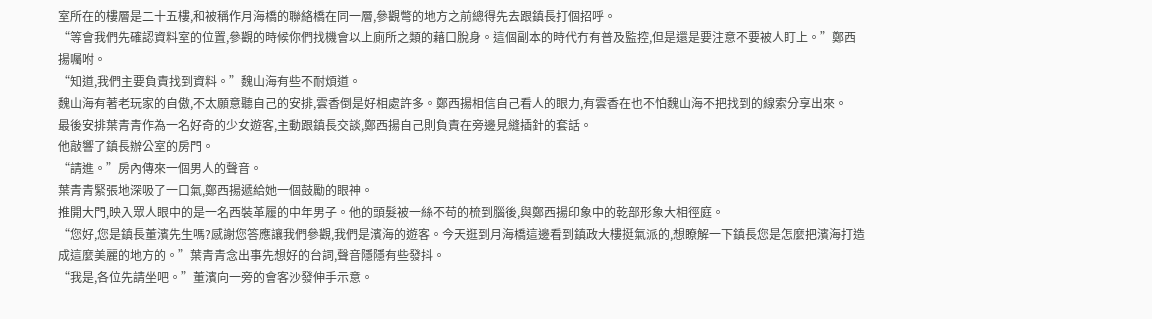室所在的樓層是二十五樓,和被稱作月海橋的聯絡橋在同一層,參觀彆的地方之前總得先去跟鎮長打個招呼。
“等會我們先確認資料室的位置,參觀的時候你們找機會以上廁所之類的藉口脫身。這個副本的時代冇有普及監控,但是還是要注意不要被人盯上。”鄭西揚囑咐。
“知道,我們主要負責找到資料。”魏山海有些不耐煩道。
魏山海有著老玩家的自傲,不太願意聽自己的安排,雲香倒是好相處許多。鄭西揚相信自己看人的眼力,有雲香在也不怕魏山海不把找到的線索分享出來。
最後安排葉青青作為一名好奇的少女遊客,主動跟鎮長交談,鄭西揚自己則負責在旁邊見縫插針的套話。
他敲響了鎮長辦公室的房門。
“請進。”房內傳來一個男人的聲音。
葉青青緊張地深吸了一口氣,鄭西揚遞給她一個鼓勵的眼神。
推開大門,映入眾人眼中的是一名西裝革履的中年男子。他的頭髮被一絲不苟的梳到腦後,與鄭西揚印象中的乾部形象大相徑庭。
“您好,您是鎮長董濱先生嗎?感謝您答應讓我們參觀,我們是濱海的遊客。今天逛到月海橋這邊看到鎮政大樓挺氣派的,想瞭解一下鎮長您是怎麼把濱海打造成這麼美麗的地方的。”葉青青念出事先想好的台詞,聲音隱隱有些發抖。
“我是,各位先請坐吧。”董濱向一旁的會客沙發伸手示意。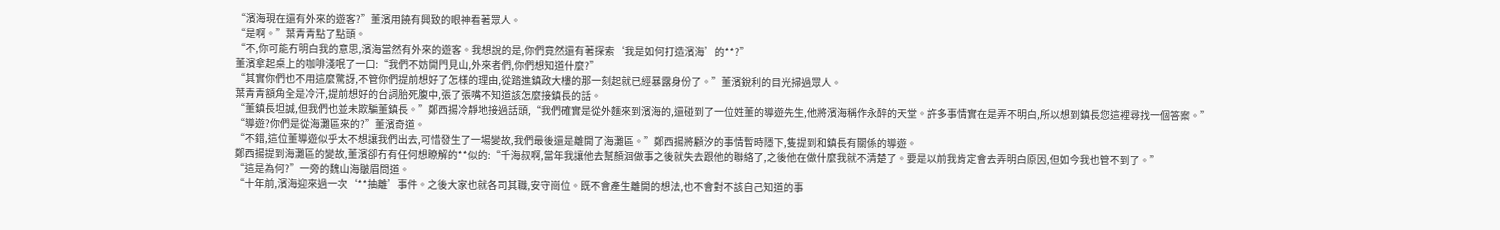“濱海現在還有外來的遊客?”董濱用饒有興致的眼神看著眾人。
“是啊。”葉青青點了點頭。
“不,你可能冇明白我的意思,濱海當然有外來的遊客。我想說的是,你們竟然還有著探索‘我是如何打造濱海’的**?”
董濱拿起桌上的咖啡淺呡了一口:“我們不妨開門見山,外來者們,你們想知道什麼?”
“其實你們也不用這麼驚訝,不管你們提前想好了怎樣的理由,從踏進鎮政大樓的那一刻起就已經暴露身份了。”董濱銳利的目光掃過眾人。
葉青青額角全是冷汗,提前想好的台詞胎死腹中,張了張嘴不知道該怎麼接鎮長的話。
“董鎮長坦誠,但我們也並未欺騙董鎮長。”鄭西揚冷靜地接過話頭,“我們確實是從外麵來到濱海的,還碰到了一位姓董的導遊先生,他將濱海稱作永醉的天堂。許多事情實在是弄不明白,所以想到鎮長您這裡尋找一個答案。”
“導遊?你們是從海灘區來的?”董濱奇道。
“不錯,這位董導遊似乎太不想讓我們出去,可惜發生了一場變故,我們最後還是離開了海灘區。”鄭西揚將顧汐的事情暫時隱下,隻提到和鎮長有關係的導遊。
鄭西揚提到海灘區的變故,董濱卻冇有任何想瞭解的**似的:“千海叔啊,當年我讓他去幫顏洄做事之後就失去跟他的聯絡了,之後他在做什麼我就不清楚了。要是以前我肯定會去弄明白原因,但如今我也管不到了。”
“這是為何?”一旁的魏山海皺眉問道。
“十年前,濱海迎來過一次‘**抽離’事件。之後大家也就各司其職,安守崗位。既不會產生離開的想法,也不會對不該自己知道的事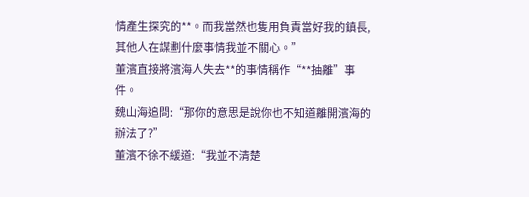情產生探究的**。而我當然也隻用負責當好我的鎮長,其他人在謀劃什麼事情我並不關心。”
董濱直接將濱海人失去**的事情稱作“**抽離”事件。
魏山海追問:“那你的意思是說你也不知道離開濱海的辦法了?”
董濱不徐不緩道:“我並不清楚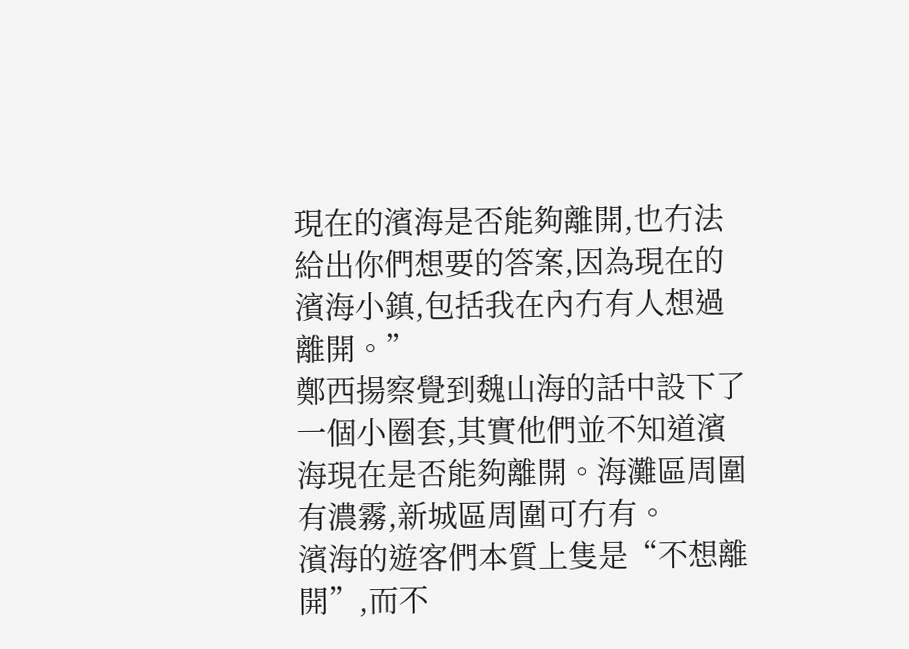現在的濱海是否能夠離開,也冇法給出你們想要的答案,因為現在的濱海小鎮,包括我在內冇有人想過離開。”
鄭西揚察覺到魏山海的話中設下了一個小圈套,其實他們並不知道濱海現在是否能夠離開。海灘區周圍有濃霧,新城區周圍可冇有。
濱海的遊客們本質上隻是“不想離開”,而不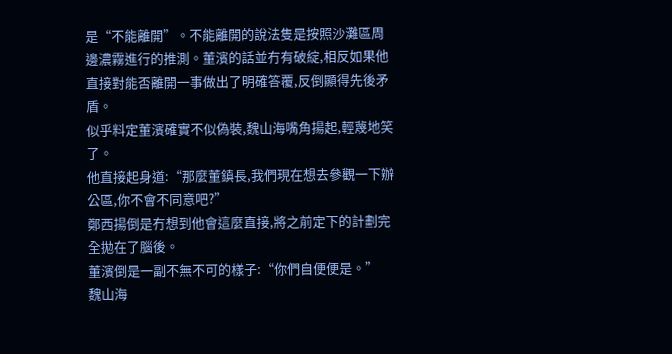是“不能離開”。不能離開的說法隻是按照沙灘區周邊濃霧進行的推測。董濱的話並冇有破綻,相反如果他直接對能否離開一事做出了明確答覆,反倒顯得先後矛盾。
似乎料定董濱確實不似偽裝,魏山海嘴角揚起,輕蔑地笑了。
他直接起身道:“那麼董鎮長,我們現在想去參觀一下辦公區,你不會不同意吧?”
鄭西揚倒是冇想到他會這麼直接,將之前定下的計劃完全拋在了腦後。
董濱倒是一副不無不可的樣子:“你們自便便是。”
魏山海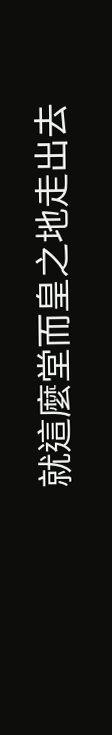就這麼堂而皇之地走出去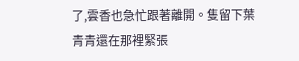了,雲香也急忙跟著離開。隻留下葉青青還在那裡緊張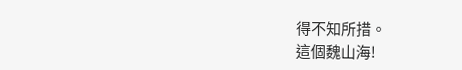得不知所措。
這個魏山海!